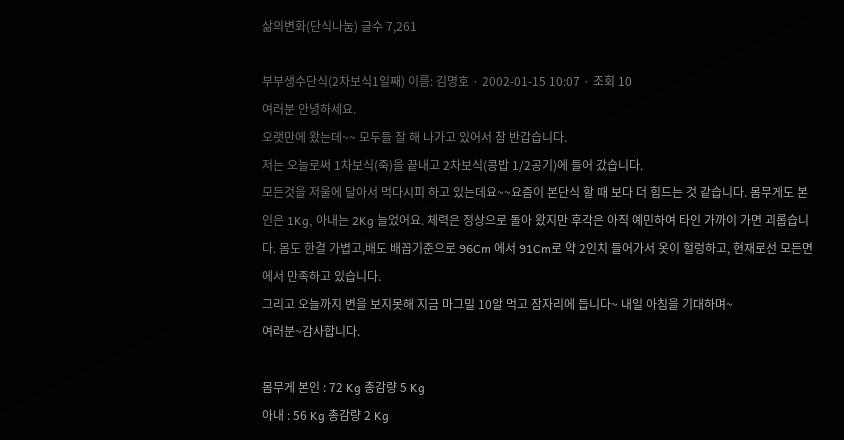삶의변화(단식나눔) 글수 7,261

부부생수단식(2차보식1일째) 이름: 김명호 · 2002-01-15 10:07 · 조회 10
여러분 안녕하세요.
오랫만에 왔는데~~ 모두들 잘 해 나가고 있어서 참 반갑습니다.
저는 오늘로써 1차보식(죽)을 끝내고 2차보식(콩밥 1/2공기)에 들어 갔습니다.
모든것을 저울에 달아서 먹다시피 하고 있는데요~~요즘이 본단식 할 때 보다 더 힘드는 것 같습니다. 몸무게도 본인은 1Kg, 아내는 2Kg 늘었어요. 체력은 정상으로 돌아 왔지만 후각은 아직 예민하여 타인 가까이 가면 괴롭습니다. 몸도 한결 가볍고,배도 배꼽기준으로 96Cm 에서 91Cm로 약 2인치 들어가서 옷이 헐렁하고, 현재로선 모든면에서 만족하고 있습니다.
그리고 오늘까지 변을 보지못해 지금 마그밀 10알 먹고 잠자리에 듭니다~ 내일 아침을 기대하며~
여러분~감사합니다.

몸무게 본인 : 72 Kg 총감량 5 Kg
아내 : 56 Kg 총감량 2 Kg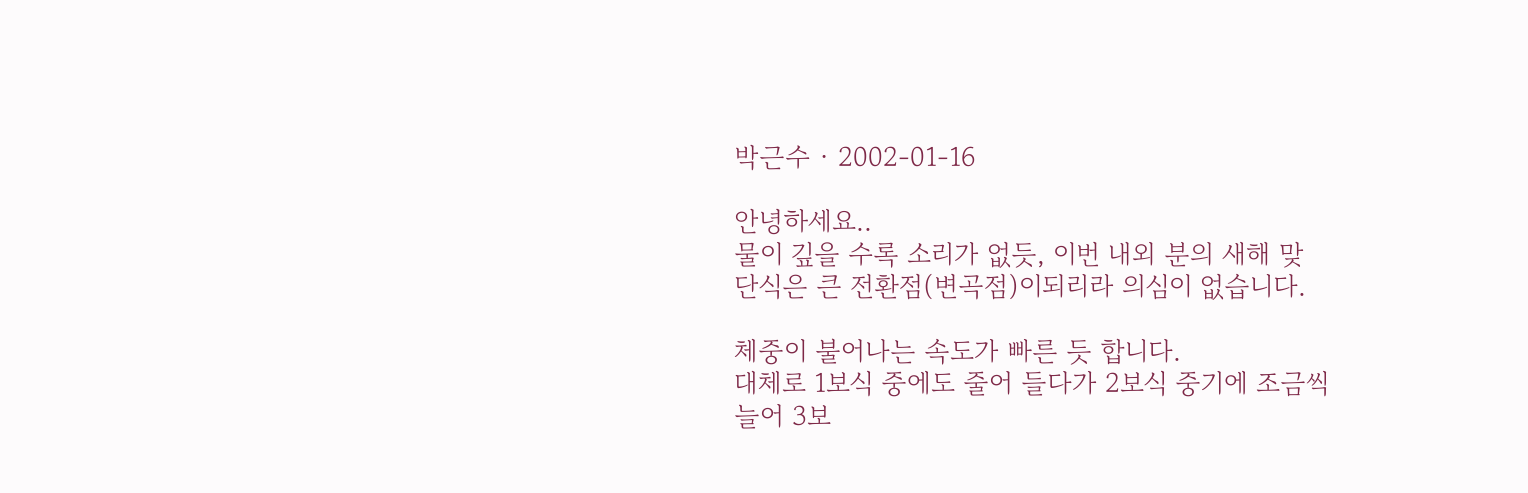박근수 · 2002-01-16

안녕하세요..
물이 깊을 수록 소리가 없듯, 이번 내외 분의 새해 맞
단식은 큰 전환점(변곡점)이되리라 의심이 없습니다.

체중이 불어나는 속도가 빠른 듯 합니다.
대체로 1보식 중에도 줄어 들다가 2보식 중기에 조금씩
늘어 3보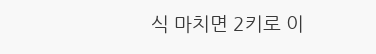식 마치면 2키로 이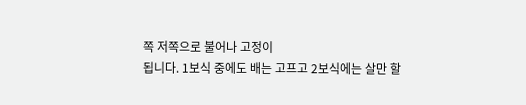쪽 저쪽으로 불어나 고정이
됩니다. 1보식 중에도 배는 고프고 2보식에는 살만 할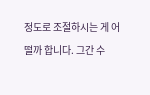정도로 조절하시는 게 어떨까 합니다. 그간 수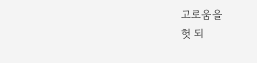고로움을
헛 되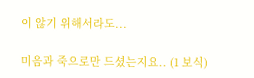이 않기 위해서라도...

미음과 죽으로만 드셨는지요.. (1 보식)